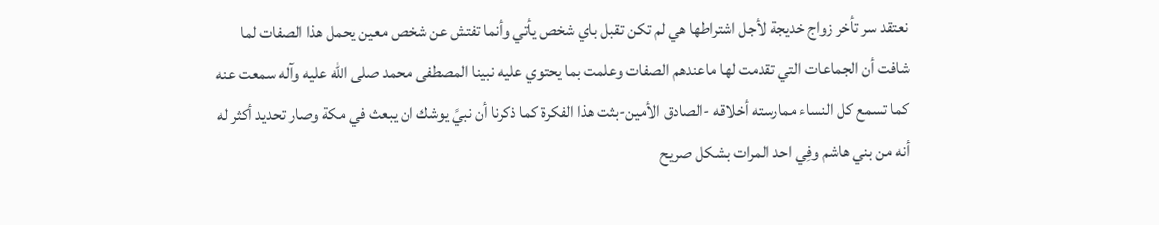نعتقد سر تأخر زواج خديجة لأجل اشتراطها هي لم تكن تقبل باي شخص يأتي وأنما تفتش عن شخص معين يحمل هذا الصفات لما شافت أن الجماعات التي تقدمت لها ماعندهم الصفات وعلمت بما يحتوي عليه نبينا المصطفى محمد صلى الله عليه وآله سمعت عنه كما تسمع كل النساء ممارسته أخلاقه -الصادق الأمين-بثت هذا الفكرة كما ذكرنا أن نبيً يوشك ان يبعث في مكة وصار تحديد أكثر له أنه من بني هاشم وفِي احد المرات بشكل صريح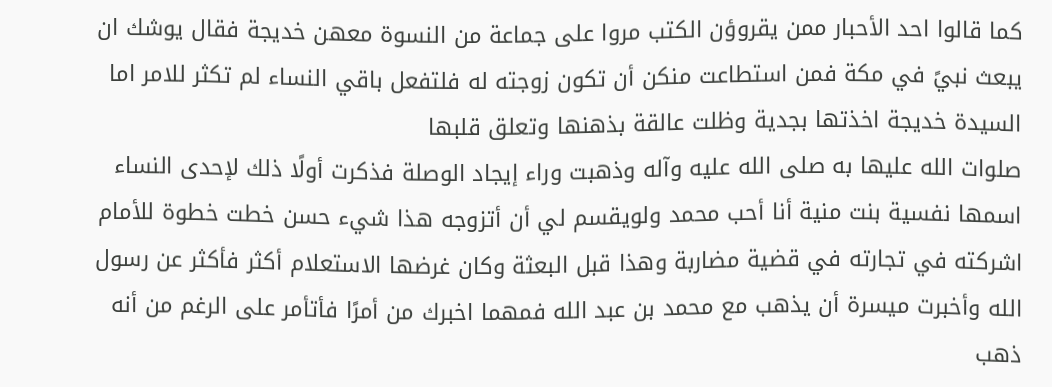كما قالوا احد الأحبار ممن يقروؤن الكتب مروا على جماعة من النسوة معهن خديجة فقال يوشك ان يبعث نبيً في مكة فمن استطاعت منكن أن تكون زوجته له فلتفعل باقي النساء لم تكثر للامر اما السيدة خديجة اخذتها بجدية وظلت عالقة بذهنها وتعلق قلبها
صلوات الله عليها به صلى الله عليه وآله وذهبت وراء إيجاد الوصلة فذكرت أولًا ذلك لإحدى النساء اسمها نفسية بنت منية أنا أحب محمد ولويقسم لي أن أتزوجه هذا شيء حسن خطت خطوة للأمام اشركته في تجارته في قضية مضاربة وهذا قبل البعثة وكان غرضها الاستعلام أكثر فأكثر عن رسول الله وأخبرت ميسرة أن يذهب مع محمد بن عبد الله فمهما اخبرك من أمرًا فأتأمر على الرغم من أنه ذهب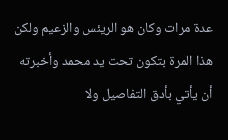عدة مرات وكان هو الريئس والزعيم ولكن هذا المرة بتكون تحت يد محمد وأخبرته أن يأتي بأدق التفاصيل ولا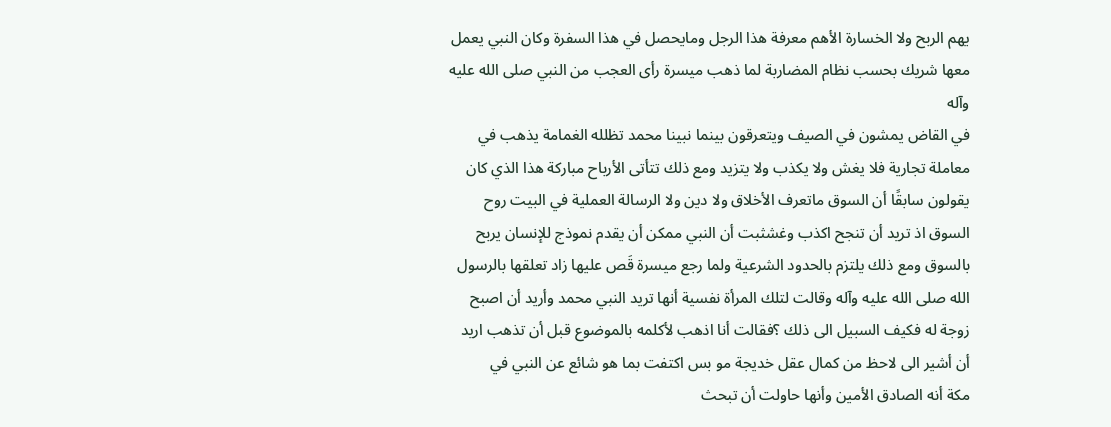يهم الربح ولا الخسارة الأهم معرفة هذا الرجل ومايحصل في هذا السفرة وكان النبي يعمل معها شريك بحسب نظام المضاربة لما ذهب ميسرة رأى العجب من النبي صلى الله عليه وآله
في القاض يمشون في الصيف ويتعرقون بينما نبينا محمد تظلله الغمامة يذهب في معاملة تجارية فلا يغش ولا يكذب ولا يتزيد ومع ذلك تتأتى الأرباح مباركة هذا الذي كان يقولون سابقًا أن السوق ماتعرف الأخلاق ولا دين ولا الرسالة العملية في البيت روح السوق اذ تريد أن تنجح اكذب وغشثبت أن النبي ممكن أن يقدم نموذج للإنسان يربح بالسوق ومع ذلك يلتزم بالحدود الشرعية ولما رجع ميسرة قَص عليها زاد تعلقها بالرسول الله صلى الله عليه وآله وقالت لتلك المرأة نفسية أنها تريد النبي محمد وأريد أن اصبح زوجة له فكيف السبيل الى ذلك ؟فقالت أنا اذهب لأكلمه بالموضوع قبل أن تذهب اريد أن أشير الى لاحظ من كمال عقل خديجة مو بس اكتفت بما هو شائع عن النبي في
مكة أنه الصادق الأمين وأنها حاولت أن تبحث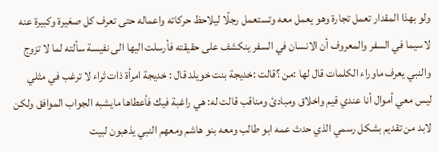ولو بهذا المقدار تعمل تجارة وهو يعمل معه وتستعمل رجلًا ليلاحظ حركاته واعماله حتى تعرف كل صغيرة وكبيرة عنه لاسيما في السفر والمعروف أن الانسان في السفر ينكشف على حقيقته فأرسلت اليها الى نفيسة سألته لما لا تزوج والنبي يعرف ماوراء الكلمات قال لها :من ؟قالت :خديجة بنت خويلد قال : خديجة امرأة ذات ثراء لا ترغب في مثلي ليس معي أموال أنا عندي قيم واخلاق ومبادئ ومناقب قالت له: هي راغبة فيك فأعطاها مايشبه الجواب الموافق ولكن لابد من تقديم بشكل رسمي الذي حدث عمه ابو طالب ومعه بنو هاشم ومعهم النبي يذهبون لبيت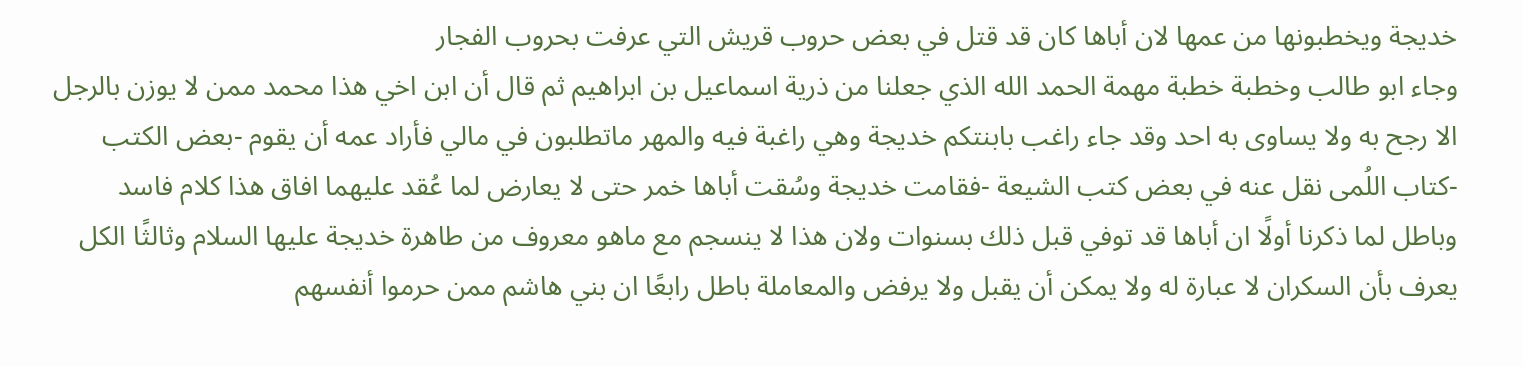خديجة ويخطبونها من عمها لان أباها كان قد قتل في بعض حروب قريش التي عرفت بحروب الفجار
وجاء ابو طالب وخطبة خطبة مهمة الحمد الله الذي جعلنا من ذرية اسماعيل بن ابراهيم ثم قال أن ابن اخي هذا محمد ممن لا يوزن بالرجل الا رجح به ولا يساوى به احد وقد جاء راغب بابنتكم خديجة وهي راغبة فيه والمهر ماتطلبون في مالي فأراد عمه أن يقوم -بعض الكتب -كتاب اللُمى نقل عنه في بعض كتب الشيعة -فقامت خديجة وسُقت أباها خمر حتى لا يعارض لما عُقد عليهما افاق هذا كلام فاسد وباطل لما ذكرنا أولًا ان أباها قد توفي قبل ذلك بسنوات ولان هذا لا ينسجم مع ماهو معروف من طاهرة خديجة عليها السلام وثالثًا الكل يعرف بأن السكران لا عبارة له ولا يمكن أن يقبل ولا يرفض والمعاملة باطل رابعًا ان بني هاشم ممن حرموا أنفسهم